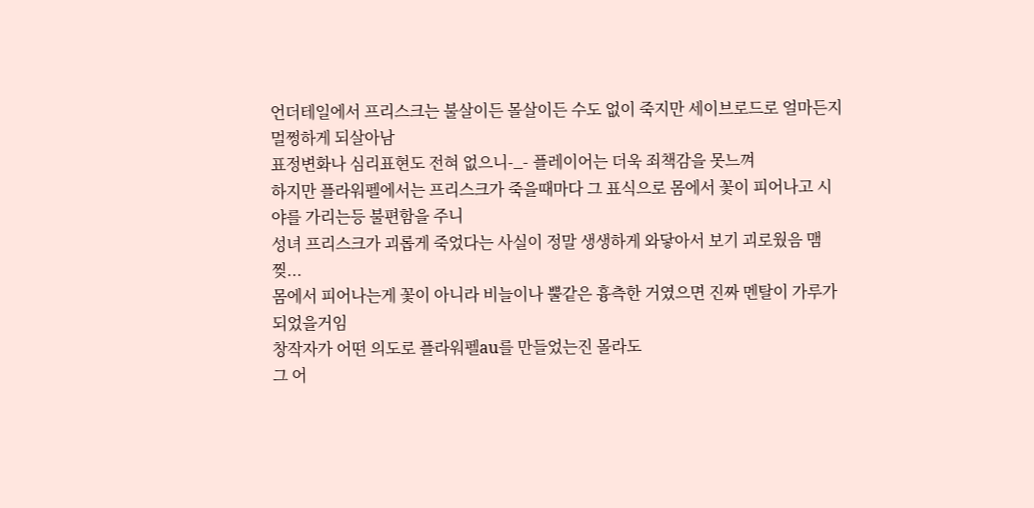언더테일에서 프리스크는 불살이든 몰살이든 수도 없이 죽지만 세이브로드로 얼마든지 멀쩡하게 되살아남
표정변화나 심리표현도 전혀 없으니-_- 플레이어는 더욱 죄책감을 못느껴
하지만 플라워펠에서는 프리스크가 죽을때마다 그 표식으로 몸에서 꽃이 피어나고 시야를 가리는등 불편함을 주니
성녀 프리스크가 괴롭게 죽었다는 사실이 정말 생생하게 와닿아서 보기 괴로웠음 맴찢...
몸에서 피어나는게 꽃이 아니라 비늘이나 뿔같은 흉측한 거였으면 진짜 멘탈이 가루가 되었을거임
창작자가 어떤 의도로 플라워펠au를 만들었는진 몰라도
그 어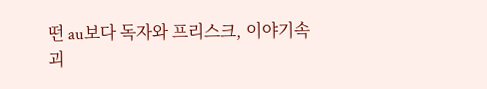떤 au보다 독자와 프리스크, 이야기속 괴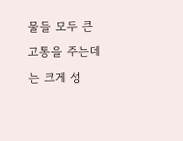물들 모두 큰 고통을 주는데는 크게 성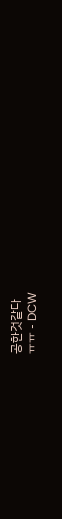공한것같다
ㅠㅠ - DCW